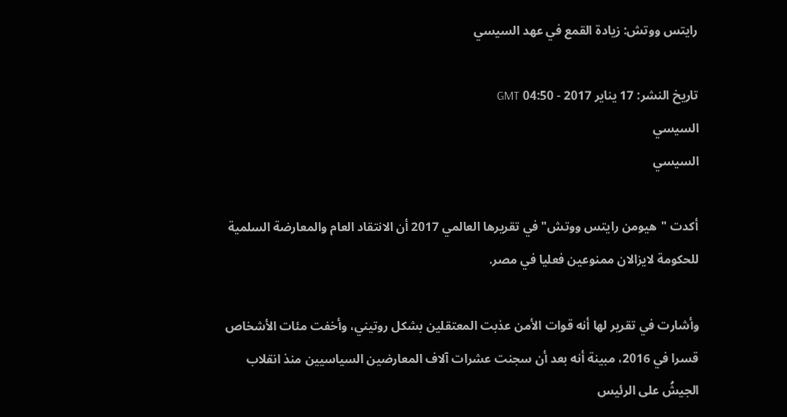رايتس ووتش: زيادة القمع في عهد السيسي

تاريخ النشر: 17 يناير 2017 - 04:50 GMT
السيسي
السيسي

أكدت "هيومن رايتس ووتش" في تقريرها العالمي 2017 أن الانتقاد العام والمعارضة السلمية للحكومة لايزالان ممنوعين فعليا في مصر.

وأشارت في تقرير لها أنه قوات الأمن عذبت المعتقلين بشكل روتيني، وأخفت مئات الأشخاص قسرا في 2016، مبينة أنه بعد أن سجنت عشرات آلاف المعارضين السياسيين منذ انقلاب الجيشُ على الرئيس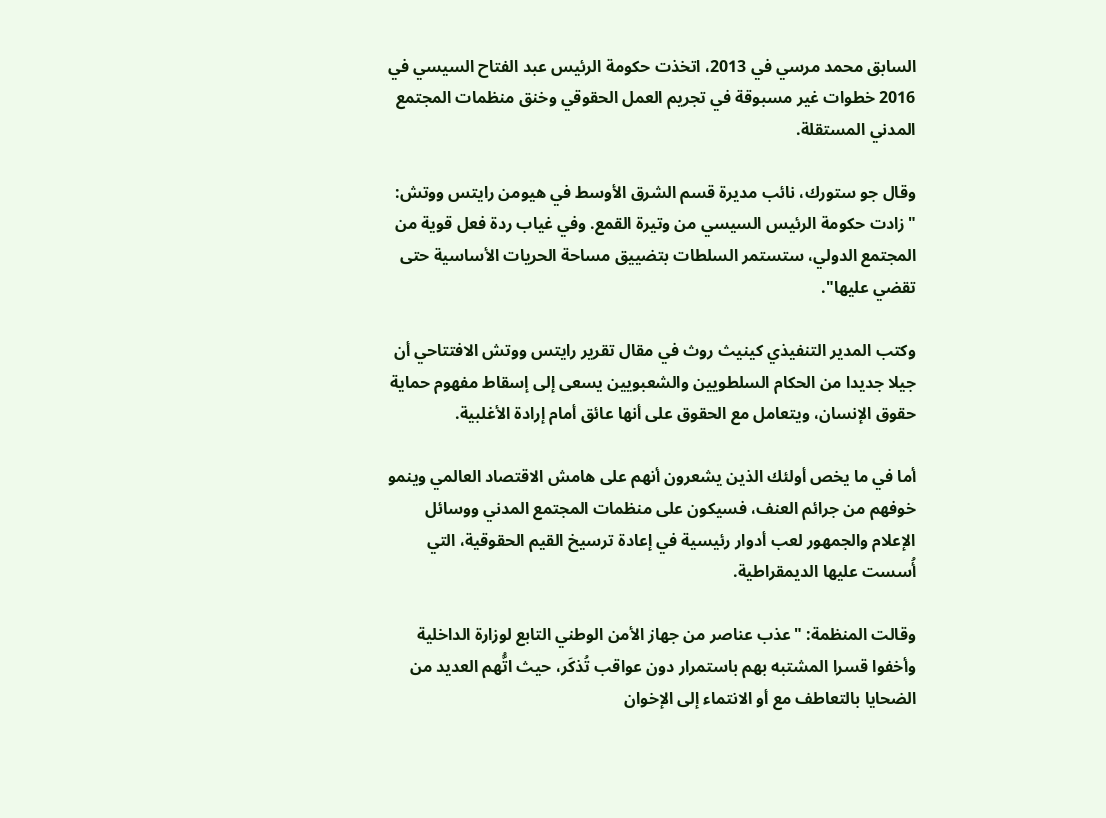السابق محمد مرسي في 2013، اتخذت حكومة الرئيس عبد الفتاح السيسي في 2016 خطوات غير مسبوقة في تجريم العمل الحقوقي وخنق منظمات المجتمع المدني المستقلة.

وقال جو ستورك، نائب مديرة قسم الشرق الأوسط في هيومن رايتس ووتش: "زادت حكومة الرئيس السيسي من وتيرة القمع. وفي غياب ردة فعل قوية من المجتمع الدولي، ستستمر السلطات بتضييق مساحة الحريات الأساسية حتى تقضي عليها".

وكتب المدير التنفيذي كينيث روث في مقال تقرير رايتس ووتش الافتتاحي أن جيلا جديدا من الحكام السلطويين والشعبويين يسعى إلى إسقاط مفهوم حماية حقوق الإنسان، ويتعامل مع الحقوق على أنها عائق أمام إرادة الأغلبية.

أما في ما يخص أولئك الذين يشعرون أنهم على هامش الاقتصاد العالمي وينمو خوفهم من جرائم العنف، فسيكون على منظمات المجتمع المدني ووسائل الإعلام والجمهور لعب أدوار رئيسية في إعادة ترسيخ القيم الحقوقية، التي أُسست عليها الديمقراطية.

وقالت المنظمة: "عذب عناصر من جهاز الأمن الوطني التابع لوزارة الداخلية وأخفوا قسرا المشتبه بهم باستمرار دون عواقب تُذكَر، حيث اتُّهم العديد من الضحايا بالتعاطف مع أو الانتماء إلى الإخوان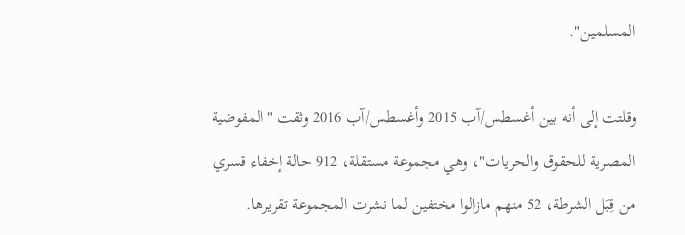المسلمين".

وقلتت إلى أنه بين أغسطس/آب 2015 وأغسطس/آب 2016 وثقت "المفوضية المصرية للحقوق والحريات"، وهي مجموعة مستقلة، 912 حالة إخفاء قسري من قِبَل الشرطة، 52 منهم مازالوا مختفين لما نشرت المجموعة تقريرها.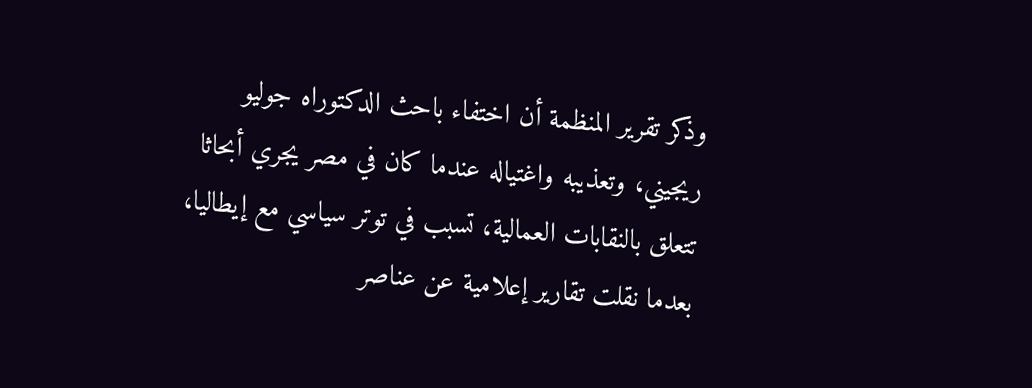وذكر تقرير المنظمة أن اختفاء باحث الدكتوراه جوليو ريجيني، وتعذيبه واغتياله عندما كان في مصر يجري أبحاثا تتعلق بالنقابات العمالية، تسبب في توتر سياسي مع إيطاليا، بعدما نقلت تقارير إعلامية عن عناصر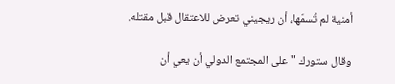أمنية لم تُسمّها، أن ريجيني تعرض للاعتقال قبل مقتله.

وقال ستورك "على المجتمع الدولي أن يعي أن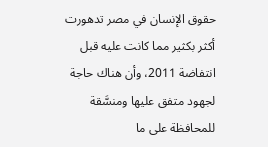حقوق الإنسان في مصر تدهورت أكثر بكثير مما كانت عليه قبل انتفاضة 2011، وأن هناك حاجة لجهود متفق عليها ومنسَّقة للمحافظة على ما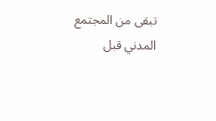تبقى من المجتمع المدني قبل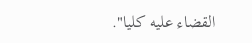القضاء عليه كليا".